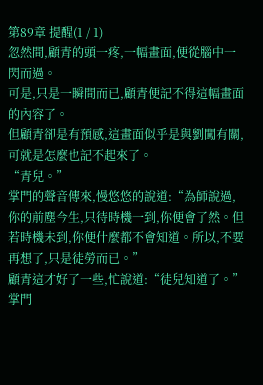第89章 提醒(1 / 1)
忽然間,顧青的頭一疼,一幅畫面,便從腦中一閃而過。
可是,只是一瞬間而已,顧青便記不得這幅畫面的內容了。
但顧青卻是有預感,這畫面似乎是與劉闖有關,可就是怎麼也記不起來了。
“青兒。”
掌門的聲音傳來,慢悠悠的說道:“為師說過,你的前塵今生,只待時機一到,你便會了然。但若時機未到,你便什麼都不會知道。所以,不要再想了,只是徒勞而已。”
顧青這才好了一些,忙說道:“徒兒知道了。”
掌門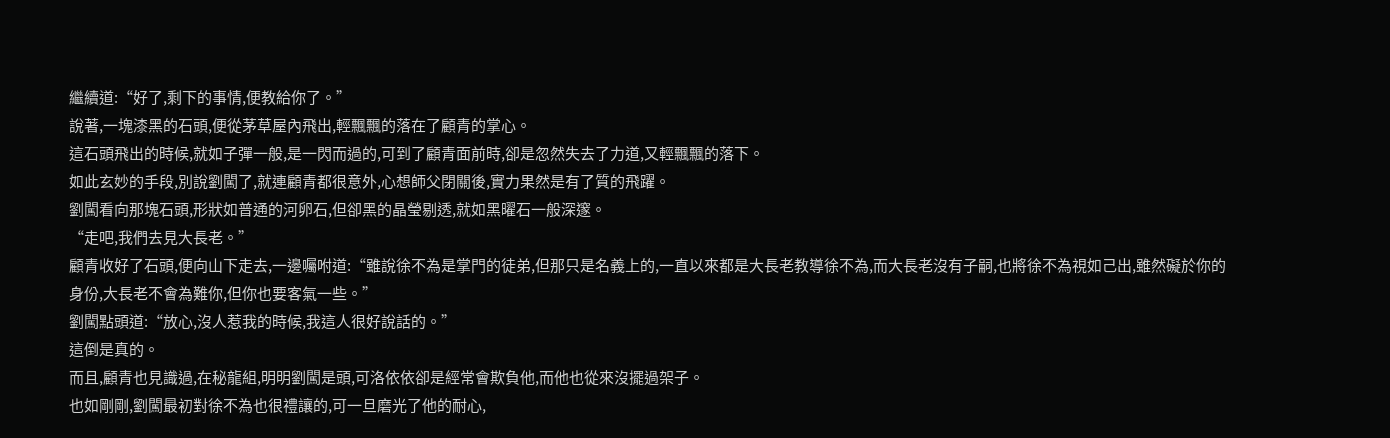繼續道:“好了,剩下的事情,便教給你了。”
說著,一塊漆黑的石頭,便從茅草屋內飛出,輕飄飄的落在了顧青的掌心。
這石頭飛出的時候,就如子彈一般,是一閃而過的,可到了顧青面前時,卻是忽然失去了力道,又輕飄飄的落下。
如此玄妙的手段,別說劉闖了,就連顧青都很意外,心想師父閉關後,實力果然是有了質的飛躍。
劉闖看向那塊石頭,形狀如普通的河卵石,但卻黑的晶瑩剔透,就如黑曜石一般深邃。
“走吧,我們去見大長老。”
顧青收好了石頭,便向山下走去,一邊囑咐道:“雖說徐不為是掌門的徒弟,但那只是名義上的,一直以來都是大長老教導徐不為,而大長老沒有子嗣,也將徐不為視如己出,雖然礙於你的身份,大長老不會為難你,但你也要客氣一些。”
劉闖點頭道:“放心,沒人惹我的時候,我這人很好說話的。”
這倒是真的。
而且,顧青也見識過,在秘龍組,明明劉闖是頭,可洛依依卻是經常會欺負他,而他也從來沒擺過架子。
也如剛剛,劉闖最初對徐不為也很禮讓的,可一旦磨光了他的耐心,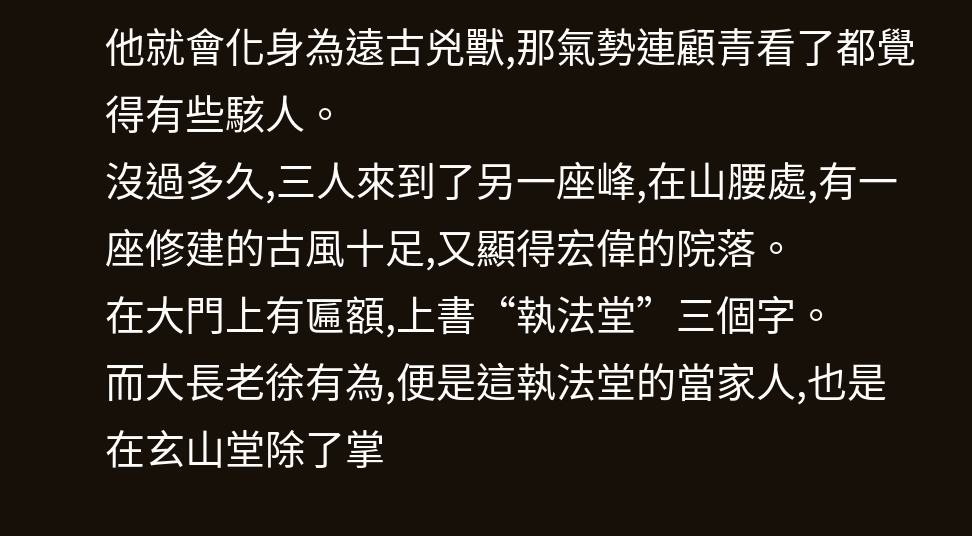他就會化身為遠古兇獸,那氣勢連顧青看了都覺得有些駭人。
沒過多久,三人來到了另一座峰,在山腰處,有一座修建的古風十足,又顯得宏偉的院落。
在大門上有匾額,上書“執法堂”三個字。
而大長老徐有為,便是這執法堂的當家人,也是在玄山堂除了掌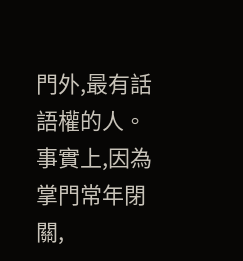門外,最有話語權的人。
事實上,因為掌門常年閉關,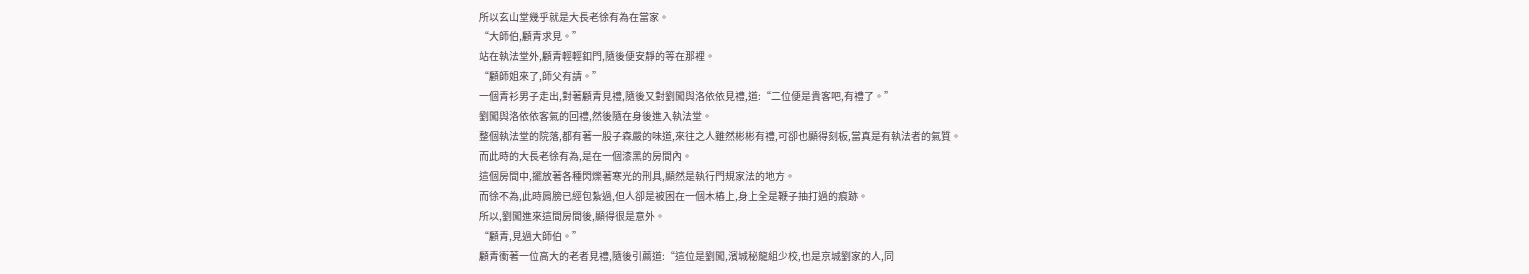所以玄山堂幾乎就是大長老徐有為在當家。
“大師伯,顧青求見。”
站在執法堂外,顧青輕輕釦門,隨後便安靜的等在那裡。
“顧師姐來了,師父有請。”
一個青衫男子走出,對著顧青見禮,隨後又對劉闖與洛依依見禮,道:“二位便是貴客吧,有禮了。”
劉闖與洛依依客氣的回禮,然後隨在身後進入執法堂。
整個執法堂的院落,都有著一股子森嚴的味道,來往之人雖然彬彬有禮,可卻也顯得刻板,當真是有執法者的氣質。
而此時的大長老徐有為,是在一個漆黑的房間內。
這個房間中,擺放著各種閃爍著寒光的刑具,顯然是執行門規家法的地方。
而徐不為,此時肩膀已經包紮過,但人卻是被困在一個木樁上,身上全是鞭子抽打過的痕跡。
所以,劉闖進來這間房間後,顯得很是意外。
“顧青,見過大師伯。”
顧青衝著一位高大的老者見禮,隨後引薦道:“這位是劉闖,濱城秘龍組少校,也是京城劉家的人,同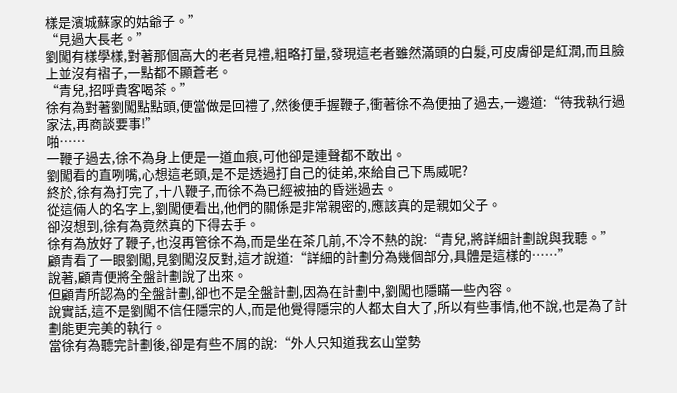樣是濱城蘇家的姑爺子。”
“見過大長老。”
劉闖有樣學樣,對著那個高大的老者見禮,粗略打量,發現這老者雖然滿頭的白髮,可皮膚卻是紅潤,而且臉上並沒有褶子,一點都不顯蒼老。
“青兒,招呼貴客喝茶。”
徐有為對著劉闖點點頭,便當做是回禮了,然後便手握鞭子,衝著徐不為便抽了過去,一邊道:“待我執行過家法,再商談要事!”
啪……
一鞭子過去,徐不為身上便是一道血痕,可他卻是連聲都不敢出。
劉闖看的直咧嘴,心想這老頭,是不是透過打自己的徒弟,來給自己下馬威呢?
終於,徐有為打完了,十八鞭子,而徐不為已經被抽的昏迷過去。
從這倆人的名字上,劉闖便看出,他們的關係是非常親密的,應該真的是親如父子。
卻沒想到,徐有為竟然真的下得去手。
徐有為放好了鞭子,也沒再管徐不為,而是坐在茶几前,不冷不熱的說:“青兒,將詳細計劃說與我聽。”
顧青看了一眼劉闖,見劉闖沒反對,這才說道:“詳細的計劃分為幾個部分,具體是這樣的……”
說著,顧青便將全盤計劃說了出來。
但顧青所認為的全盤計劃,卻也不是全盤計劃,因為在計劃中,劉闖也隱瞞一些內容。
說實話,這不是劉闖不信任隱宗的人,而是他覺得隱宗的人都太自大了,所以有些事情,他不說,也是為了計劃能更完美的執行。
當徐有為聽完計劃後,卻是有些不屑的說:“外人只知道我玄山堂勢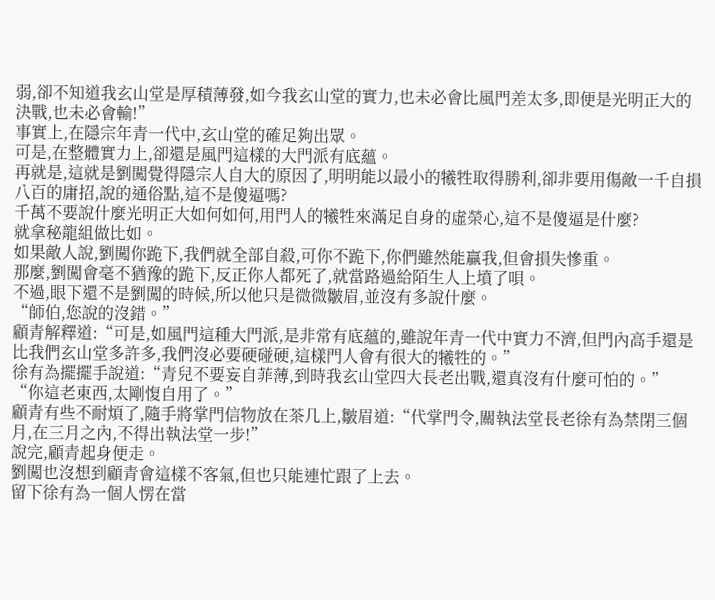弱,卻不知道我玄山堂是厚積薄發,如今我玄山堂的實力,也未必會比風門差太多,即便是光明正大的決戰,也未必會輸!”
事實上,在隱宗年青一代中,玄山堂的確足夠出眾。
可是,在整體實力上,卻還是風門這樣的大門派有底蘊。
再就是,這就是劉闖覺得隱宗人自大的原因了,明明能以最小的犧牲取得勝利,卻非要用傷敵一千自損八百的庸招,說的通俗點,這不是傻逼嗎?
千萬不要說什麼光明正大如何如何,用門人的犧牲來滿足自身的虛榮心,這不是傻逼是什麼?
就拿秘龍組做比如。
如果敵人說,劉闖你跪下,我們就全部自殺,可你不跪下,你們雖然能贏我,但會損失慘重。
那麼,劉闖會毫不猶豫的跪下,反正你人都死了,就當路過給陌生人上墳了唄。
不過,眼下還不是劉闖的時候,所以他只是微微皺眉,並沒有多說什麼。
“師伯,您說的沒錯。”
顧青解釋道:“可是,如風門這種大門派,是非常有底蘊的,雖說年青一代中實力不濟,但門內高手還是比我們玄山堂多許多,我們沒必要硬碰硬,這樣門人會有很大的犧牲的。”
徐有為擺擺手說道:“青兒不要妄自菲薄,到時我玄山堂四大長老出戰,還真沒有什麼可怕的。”
“你這老東西,太剛愎自用了。”
顧青有些不耐煩了,隨手將掌門信物放在茶几上,皺眉道:“代掌門令,關執法堂長老徐有為禁閉三個月,在三月之內,不得出執法堂一步!”
說完,顧青起身便走。
劉闖也沒想到顧青會這樣不客氣,但也只能連忙跟了上去。
留下徐有為一個人愣在當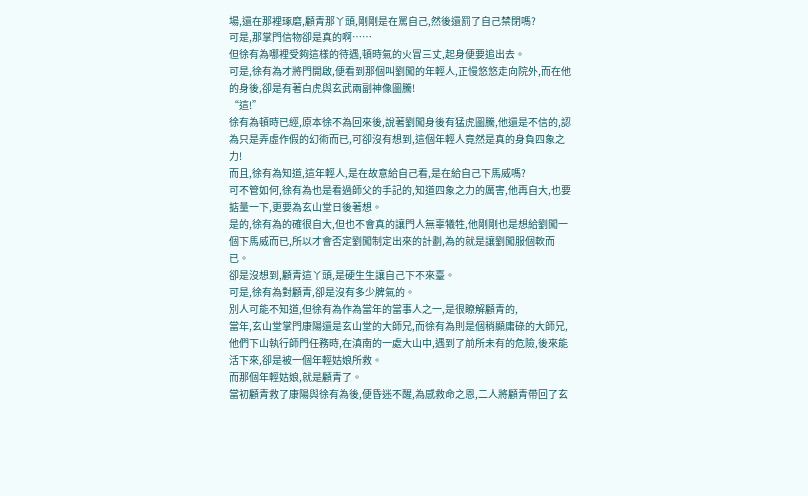場,還在那裡琢磨,顧青那丫頭,剛剛是在罵自己,然後還罰了自己禁閉嗎?
可是,那掌門信物卻是真的啊……
但徐有為哪裡受夠這樣的待遇,頓時氣的火冒三丈,起身便要追出去。
可是,徐有為才將門開啟,便看到那個叫劉闖的年輕人,正慢悠悠走向院外,而在他的身後,卻是有著白虎與玄武兩副神像圖騰!
“這!”
徐有為頓時已經,原本徐不為回來後,說著劉闖身後有猛虎圖騰,他還是不信的,認為只是弄虛作假的幻術而已,可卻沒有想到,這個年輕人竟然是真的身負四象之力!
而且,徐有為知道,這年輕人,是在故意給自己看,是在給自己下馬威嗎?
可不管如何,徐有為也是看過師父的手記的,知道四象之力的厲害,他再自大,也要掂量一下,更要為玄山堂日後著想。
是的,徐有為的確很自大,但也不會真的讓門人無辜犧牲,他剛剛也是想給劉闖一個下馬威而已,所以才會否定劉闖制定出來的計劃,為的就是讓劉闖服個軟而已。
卻是沒想到,顧青這丫頭,是硬生生讓自己下不來臺。
可是,徐有為對顧青,卻是沒有多少脾氣的。
別人可能不知道,但徐有為作為當年的當事人之一,是很瞭解顧青的,
當年,玄山堂掌門康陽還是玄山堂的大師兄,而徐有為則是個稍顯庸碌的大師兄,他們下山執行師門任務時,在滇南的一處大山中,遇到了前所未有的危險,後來能活下來,卻是被一個年輕姑娘所救。
而那個年輕姑娘,就是顧青了。
當初顧青救了康陽與徐有為後,便昏迷不醒,為感救命之恩,二人將顧青帶回了玄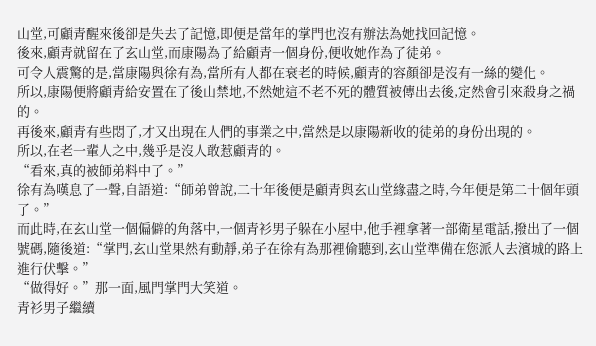山堂,可顧青醒來後卻是失去了記憶,即便是當年的掌門也沒有辦法為她找回記憶。
後來,顧青就留在了玄山堂,而康陽為了給顧青一個身份,便收她作為了徒弟。
可令人震驚的是,當康陽與徐有為,當所有人都在衰老的時候,顧青的容顏卻是沒有一絲的變化。
所以,康陽便將顧青給安置在了後山禁地,不然她這不老不死的體質被傳出去後,定然會引來殺身之禍的。
再後來,顧青有些悶了,才又出現在人們的事業之中,當然是以康陽新收的徒弟的身份出現的。
所以,在老一輩人之中,幾乎是沒人敢惹顧青的。
“看來,真的被師弟料中了。”
徐有為嘆息了一聲,自語道:“師弟曾說,二十年後便是顧青與玄山堂緣盡之時,今年便是第二十個年頭了。”
而此時,在玄山堂一個偏僻的角落中,一個青衫男子躲在小屋中,他手裡拿著一部衛星電話,撥出了一個號碼,隨後道:“掌門,玄山堂果然有動靜,弟子在徐有為那裡偷聽到,玄山堂準備在您派人去濱城的路上進行伏擊。”
“做得好。”那一面,風門掌門大笑道。
青衫男子繼續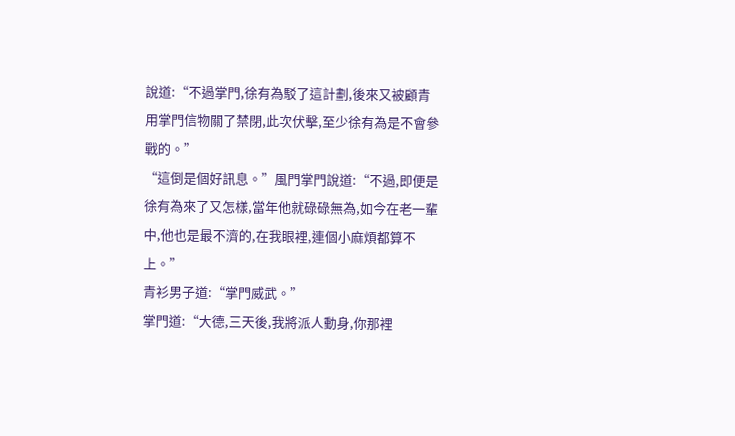說道:“不過掌門,徐有為駁了這計劃,後來又被顧青用掌門信物關了禁閉,此次伏擊,至少徐有為是不會參戰的。”
“這倒是個好訊息。”風門掌門說道:“不過,即便是徐有為來了又怎樣,當年他就碌碌無為,如今在老一輩中,他也是最不濟的,在我眼裡,連個小麻煩都算不上。”
青衫男子道:“掌門威武。”
掌門道:“大德,三天後,我將派人動身,你那裡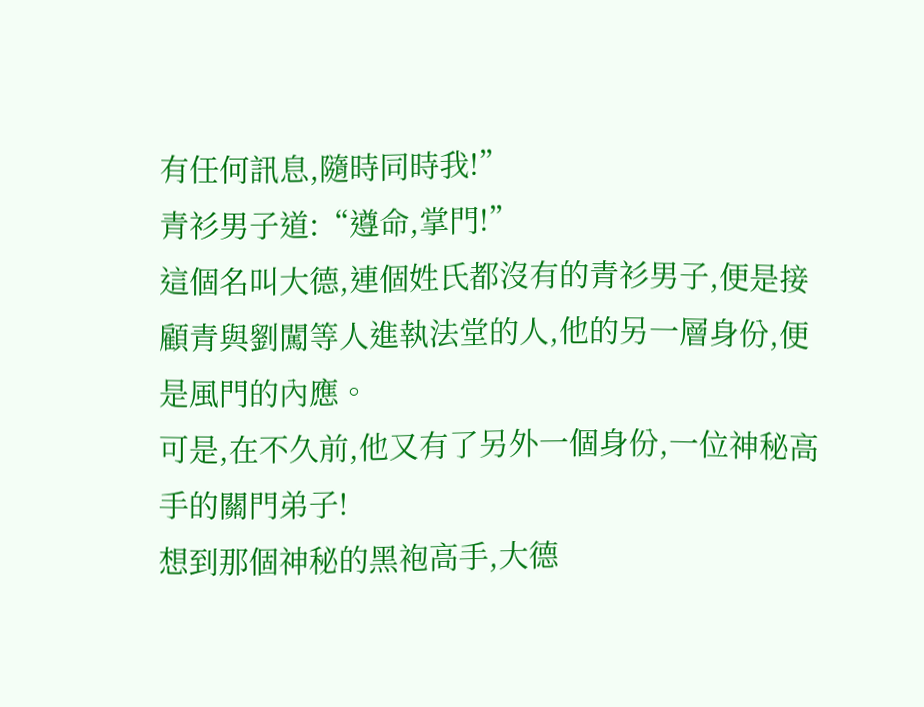有任何訊息,隨時同時我!”
青衫男子道:“遵命,掌門!”
這個名叫大德,連個姓氏都沒有的青衫男子,便是接顧青與劉闖等人進執法堂的人,他的另一層身份,便是風門的內應。
可是,在不久前,他又有了另外一個身份,一位神秘高手的關門弟子!
想到那個神秘的黑袍高手,大德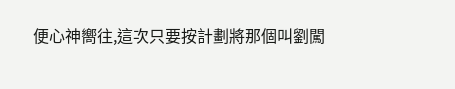便心神嚮往,這次只要按計劃將那個叫劉闖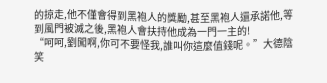的掠走,他不僅會得到黑袍人的獎勵,甚至黑袍人還承諾他,等到風門被滅之後,黑袍人會扶持他成為一門一主的!
“呵呵,劉闖啊,你可不要怪我,誰叫你這麼值錢呢。”大德陰笑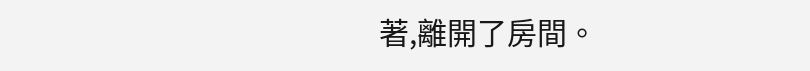著,離開了房間。